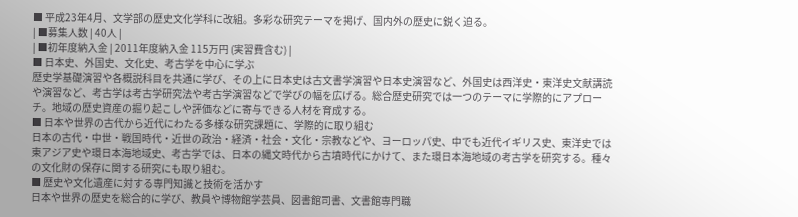■ 平成23年4月、文学部の歴史文化学科に改組。多彩な研究テーマを掲げ、国内外の歴史に鋭く迫る。
| ■募集人数 | 40人 |
| ■初年度納入金 | 2011年度納入金 115万円 (実習費含む) |
■ 日本史、外国史、文化史、考古学を中心に学ぶ
歴史学基礎演習や各概説科目を共通に学び、その上に日本史は古文書学演習や日本史演習など、外国史は西洋史・東洋史文献講読や演習など、考古学は考古学研究法や考古学演習などで学びの幅を広げる。総合歴史研究では一つのテーマに学際的にアプローチ。地域の歴史資産の掘り起こしや評価などに寄与できる人材を育成する。
■ 日本や世界の古代から近代にわたる多様な研究課題に、学際的に取り組む
日本の古代・中世・戦国時代・近世の政治・経済・社会・文化・宗教などや、ヨーロッパ史、中でも近代イギリス史、東洋史では東アジア史や環日本海地域史、考古学では、日本の縄文時代から古墳時代にかけて、また環日本海地域の考古学を研究する。種々の文化財の保存に関する研究にも取り組む。
■ 歴史や文化遺産に対する専門知識と技術を活かす
日本や世界の歴史を総合的に学び、教員や博物館学芸員、図書館司書、文書館専門職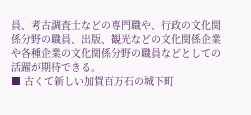員、考古調査士などの専門職や、行政の文化関係分野の職員、出版、観光などの文化関係企業や各種企業の文化関係分野の職員などとしての活躍が期待できる。
■ 古くて新しい加賀百万石の城下町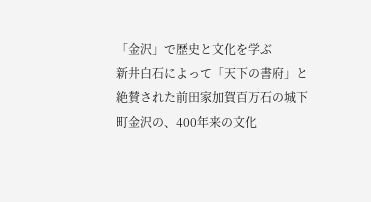「金沢」で歴史と文化を学ぶ
新井白石によって「天下の書府」と絶賛された前田家加賀百万石の城下町金沢の、400年来の文化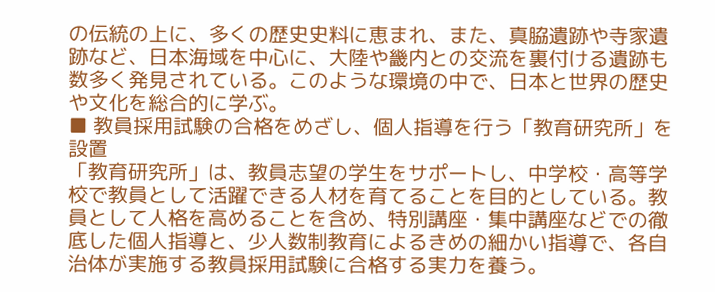の伝統の上に、多くの歴史史料に恵まれ、また、真脇遺跡や寺家遺跡など、日本海域を中心に、大陸や畿内との交流を裏付ける遺跡も数多く発見されている。このような環境の中で、日本と世界の歴史や文化を総合的に学ぶ。
■ 教員採用試験の合格をめざし、個人指導を行う「教育研究所」を設置
「教育研究所」は、教員志望の学生をサポートし、中学校・高等学校で教員として活躍できる人材を育てることを目的としている。教員として人格を高めることを含め、特別講座・集中講座などでの徹底した個人指導と、少人数制教育によるきめの細かい指導で、各自治体が実施する教員採用試験に合格する実力を養う。